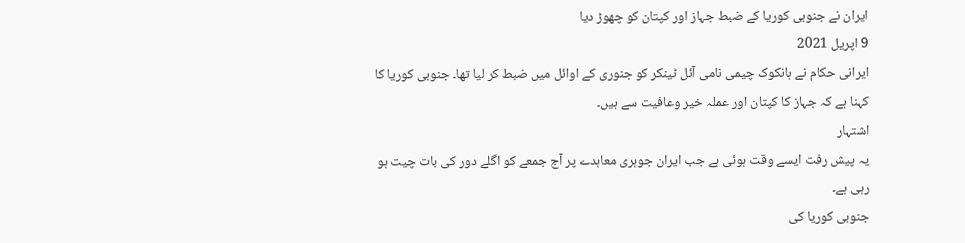ایران نے جنوبی کوریا کے ضبط جہاز اور کپتان کو چھوڑ دیا
9 اپریل 2021
ایرانی حکام نے ہانکوک چیمی نامی آئل ٹینکر کو جنوری کے اوائل میں ضبط کر لیا تھا۔ جنوبی کوریا کا کہنا ہے کہ جہاز کا کپتان اور عملہ خیر وعافیت سے ہیں۔
اشتہار
یہ پیش رفت ایسے وقت ہوئی ہے جب ایران جوہری معاہدے پر آج جمعے کو اگلے دور کی بات چیت ہو رہی ہے۔
جنوبی کوریا کی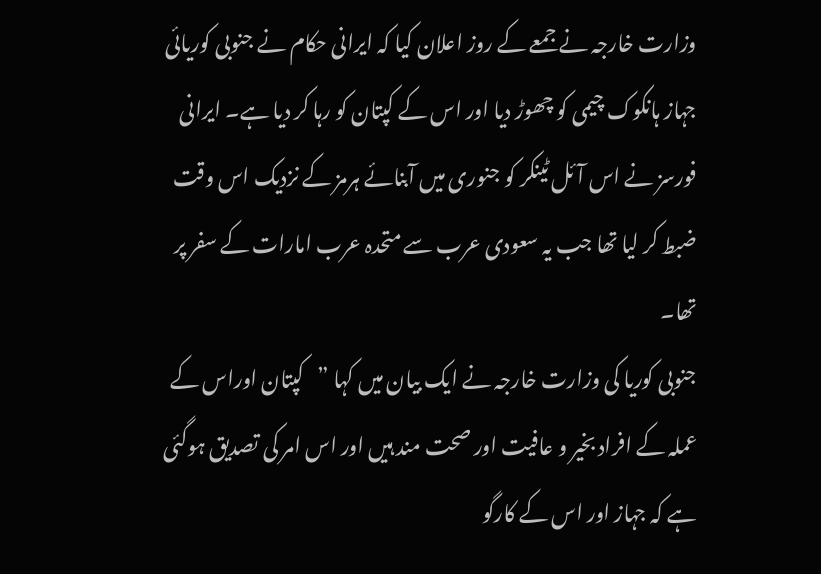وزارت خارجہ نے جمعے کے روز اعلان کیا کہ ایرانی حکام نے جنوبی کوریائی جہاز ہانکوک چیمی کو چھوڑ دیا اور اس کے کپتان کو رہا کر دیا ہے۔ ایرانی فورسز نے اس آئل ٹینکر کو جنوری میں آبنائے ہرمز کے نزدیک اس وقت ضبط کر لیا تھا جب یہ سعودی عرب سے متحدہ عرب امارات کے سفر پر تھا۔
جنوبی کوریا کی وزارت خارجہ نے ایک بیان میں کہا ”کپتان اوراس کے عملہ کے افراد بخیر و عافیت اور صحت مند ہیں اور اس امر کی تصدیق ہوگئی ہے کہ جہاز اور اس کے کارگو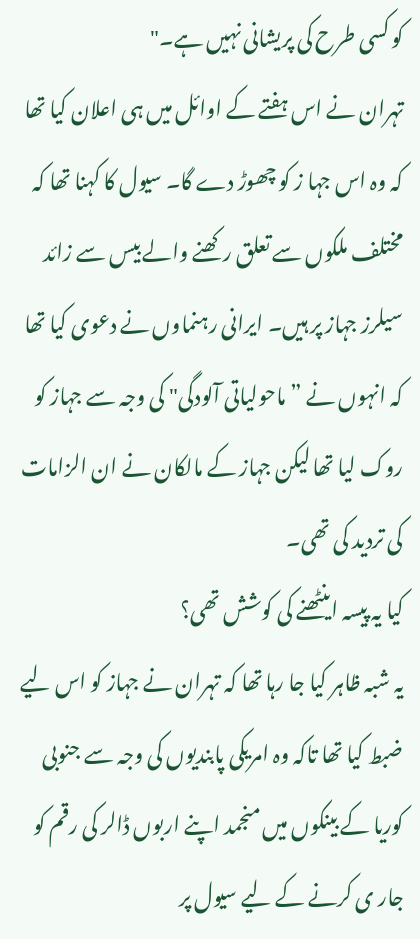کو کسی طرح کی پریشانی نہیں ہے۔"
تہران نے اس ہفتے کے اوائل میں ہی اعلان کیا تھا کہ وہ اس جہا ز کو چھوڑ دے گا۔ سیول کا کہنا تھا کہ مختلف ملکوں سے تعلق رکھنے والے بیس سے زائد سیلرز جہاز پر ہیں۔ ایرانی رہنماوں نے دعوی کیا تھا کہ انہوں نے ”ماحولیاتی آلودگی" کی وجہ سے جہاز کو روک لیا تھا لیکن جہاز کے مالکان نے ان الزامات کی تردید کی تھی۔
کیا یہ پیسہ اینٹھنے کی کوشش تھی؟
یہ شبہ ظاہر کیا جا رہا تھا کہ تہران نے جہاز کو اس لیے ضبط کیا تھا تاکہ وہ امریکی پابندیوں کی وجہ سے جنوبی کوریا کے بینکوں میں منجمد اپنے اربوں ڈالر کی رقم کو جار ی کرنے کے لیے سیول پر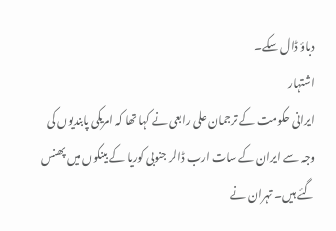دباؤ ڈال سکے۔
اشتہار
ایرانی حکومت کے ترجمان علی رابعی نے کہا تھا کہ امریکی پابندیوں کی وجہ سے ایران کے سات ارب ڈالر جنوبی کوریا کے بینکوں میں پھنس گئے ہیں۔ تہران نے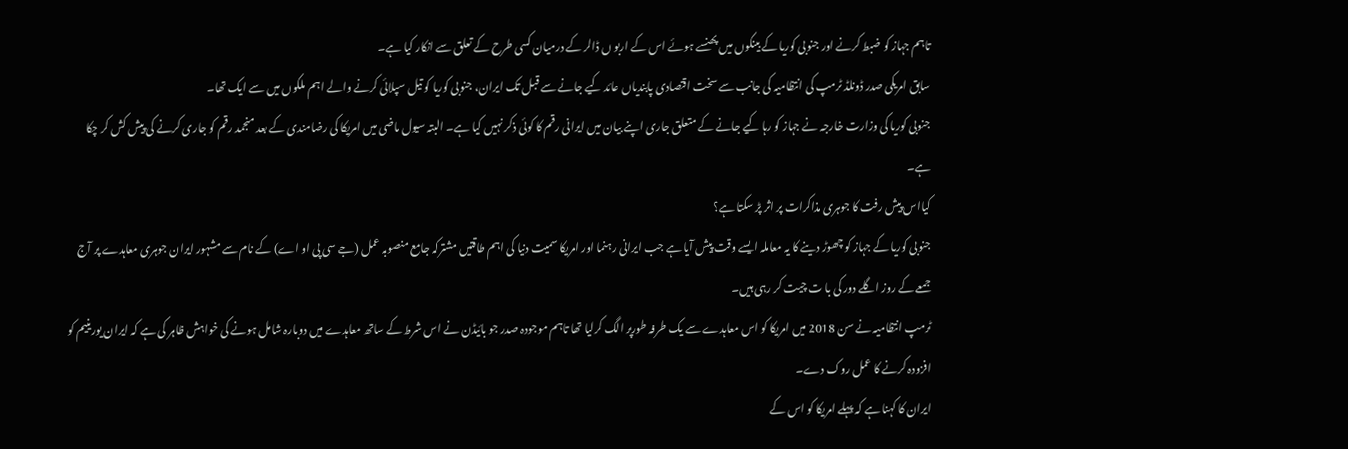تاہم جہاز کو ضبط کرنے اور جنوبی کوریا کے بینکوں میں پھنسے ہوئے اس کے اربو ں ڈالر کے درمیان کسی طرح کے تعلق سے انکار کیا ہے۔
سابق امریکی صدر ڈونلڈ ٹرمپ کی انتظامیہ کی جانب سے سخت اقتصادی پابندیاں عائد کیے جانے سے قبل تک ایران، جنوبی کوریا کو تیل سپلائی کرنے والے اہم ملکوں میں سے ایک تھا۔
جنوبی کوریا کی وزارت خارجہ نے جہاز کو رہا کیے جانے کے متعلق جاری اپنے بیان میں ایرانی رقم کا کوئی ذکر نہیں کیا ہے۔ البتہ سیول ماضی میں امریکا کی رضامندی کے بعد منجمد رقم کو جاری کرنے کی پیش کش کر چکا ہے۔
کیااس پیش رفت کا جوہری مذاکرات پر اثر پڑ سکتا ہے؟
جنوبی کوریا کے جہاز کو چھوڑ دینے کا یہ معاملہ ایسے وقت پیش آیا ہے جب ایرانی رہنما اور امریکا سمیت دنیا کی اہم طاقتیں مشترکہ جامع منصوبہ عمل (جے سی پی او اے) کے نام سے مشہور ایران جوہری معاہدے پر آج جمعے کے روز اگلے دور کی با ت چیت کر رہی ہیں۔
ٹرمپ انتظامیہ نے سن 2018 میں امریکا کو اس معاہدے سے یک طرفہ طورپر الگ کرلیا تھا تاہم موجودہ صدر جو بائیڈن نے اس شرط کے ساتھ معاہدے میں دوبارہ شامل ہونے کی خواہش ظاہر کی ہے کہ ایران یورینیم کو افزودہ کرنے کا عمل روک دے۔
ایران کا کہنا ہے کہ پہلے امریکا کو اس کے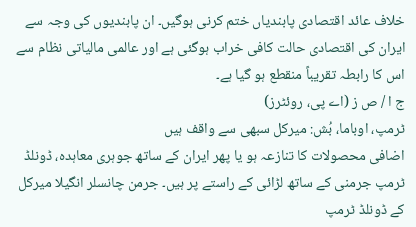خلاف عائد اقتصادی پابندیاں ختم کرنی ہوگیں۔ ان پابندیوں کی وجہ سے ایران کی اقتصادی حالت کافی خراب ہوگئی ہے اور عالمی مالیاتی نظام سے اس کا رابطہ تقریباً منقطع ہو گیا ہے۔
ج ا / ص ز (اے پی، روئٹرز)
ٹرمپ، اوباما، بُش: میرکل سبھی سے واقف ہیں
اضافی محصولات کا تنازعہ ہو یا پھر ایران کے ساتھ جوہری معاہدہ، ڈونلڈ ٹرمپ جرمنی کے ساتھ لڑائی کے راستے پر ہیں۔ جرمن چانسلر انگیلا میرکل کے ڈونلڈ ٹرمپ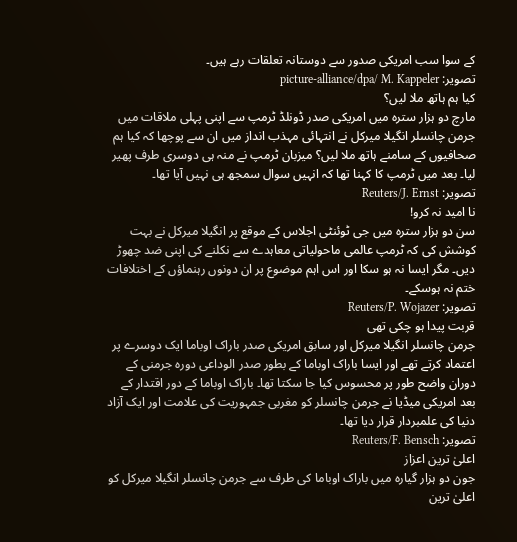کے سوا سب امریکی صدور سے دوستانہ تعلقات رہے ہیں۔
تصویر: picture-alliance/dpa/ M. Kappeler
کیا ہم ہاتھ ملا لیں؟
مارچ دو ہزار سترہ میں امریکی صدر ڈونلڈ ٹرمپ سے اپنی پہلی ملاقات میں جرمن چانسلر انگیلا میرکل نے انتہائی مہذب انداز میں ان سے پوچھا کہ کیا ہم صحافیوں کے سامنے ہاتھ ملا لیں؟ میزبان ٹرمپ نے منہ ہی دوسری طرف پھیر لیا۔ بعد میں ٹرمپ کا کہنا تھا کہ انہیں سوال سمجھ ہی نہیں آیا تھا۔
تصویر: Reuters/J. Ernst
نا امید نہ کرو!
سن دو ہزار سترہ میں جی ٹوئنٹی اجلاس کے موقع پر انگیلا میرکل نے بہت کوشش کی کہ ٹرمپ عالمی ماحولیاتی معاہدے سے نکلنے کی اپنی ضد چھوڑ دیں۔ مگر ایسا نہ ہو سکا اور اس اہم موضوع پر ان دونوں رہنماؤں کے اختلافات ختم نہ ہوسکے۔
تصویر: Reuters/P. Wojazer
قربت پیدا ہو چکی تھی
جرمن چانسلر انگیلا میرکل اور سابق امریکی صدر باراک اوباما ایک دوسرے پر اعتماد کرتے تھے اور ایسا باراک اوباما کے بطور صدر الوداعی دورہ جرمنی کے دوران واضح طور پر محسوس کیا جا سکتا تھا۔ باراک اوباما کے دور اقتدار کے بعد امریکی میڈیا نے جرمن چانسلر کو مغربی جمہوریت کی علامت اور ایک آزاد دنیا کی علمبردار قرار دیا تھا۔
تصویر: Reuters/F. Bensch
اعلیٰ ترین اعزاز
جون دو ہزار گیارہ میں باراک اوباما کی طرف سے جرمن چانسلر انگیلا میرکل کو اعلیٰ ترین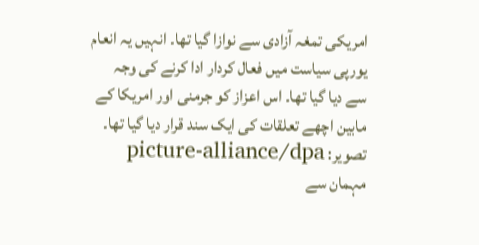امریکی تمغہ آزادی سے نوازا گیا تھا۔ انہیں یہ انعام یورپی سیاست میں فعال کردار ادا کرنے کی وجہ سے دیا گیا تھا۔ اس اعزاز کو جرمنی اور امریکا کے مابین اچھے تعلقات کی ایک سند قرار دیا گیا تھا۔
تصویر: picture-alliance/dpa
مہمان سے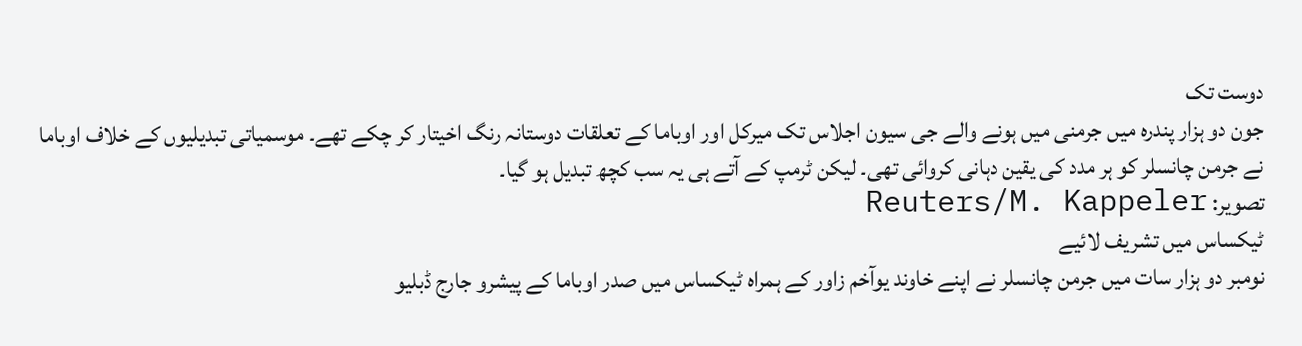دوست تک
جون دو ہزار پندرہ میں جرمنی میں ہونے والے جی سیون اجلاس تک میرکل اور اوباما کے تعلقات دوستانہ رنگ اخیتار کر چکے تھے۔ موسمیاتی تبدیلیوں کے خلاف اوباما نے جرمن چانسلر کو ہر مدد کی یقین دہانی کروائی تھی۔ لیکن ٹرمپ کے آتے ہی یہ سب کچھ تبدیل ہو گیا۔
تصویر: Reuters/M. Kappeler
ٹیکساس میں تشریف لائیے
نومبر دو ہزار سات میں جرمن چانسلر نے اپنے خاوند یوآخم زاور کے ہمراہ ٹیکساس میں صدر اوباما کے پیشرو جارج ڈبلیو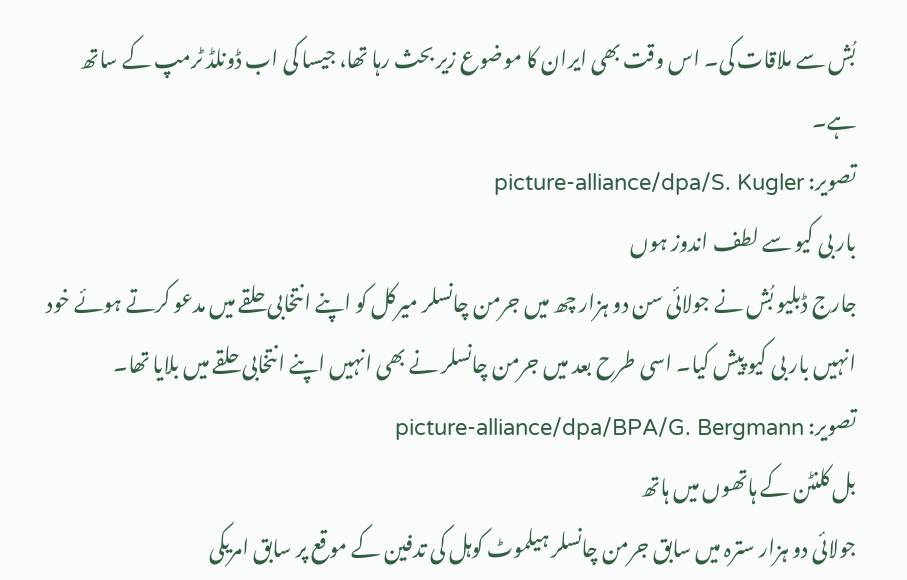بُش سے ملاقات کی۔ اس وقت بھی ایران کا موضوع زیر بحث رہا تھا، جیسا کی اب ڈونلڈ ٹرمپ کے ساتھ ہے۔
تصویر: picture-alliance/dpa/S. Kugler
بار بی کیو سے لطف اندوز ہوں
جارج ڈبلیو بُش نے جولائی سن دو ہزار چھ میں جرمن چانسلر میرکل کو اپنے انتخابی حلقے میں مدعو کرتے ہوئے خود انہیں بار بی کیو پیش کیا۔ اسی طرح بعد میں جرمن چانسلر نے بھی انہیں اپنے انتخابی حلقے میں بلایا تھا۔
تصویر: picture-alliance/dpa/BPA/G. Bergmann
بل کلنٹن کے ہاتھوں میں ہاتھ
جولائی دو ہزار سترہ میں سابق جرمن چانسلر ہیلموٹ کوہل کی تدفین کے موقع پر سابق امریکی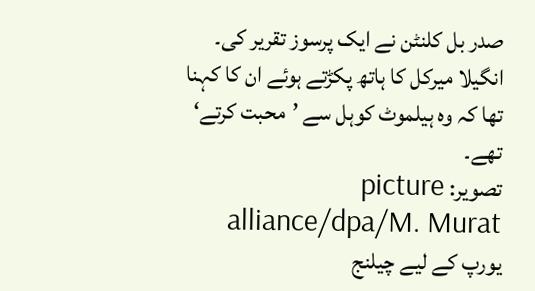صدر بل کلنٹن نے ایک پرسوز تقریر کی۔ انگیلا میرکل کا ہاتھ پکڑتے ہوئے ان کا کہنا تھا کہ وہ ہیلموٹ کوہل سے ’محبت کرتے‘ تھے۔
تصویر: picture alliance/dpa/M. Murat
یورپ کے لیے چیلنج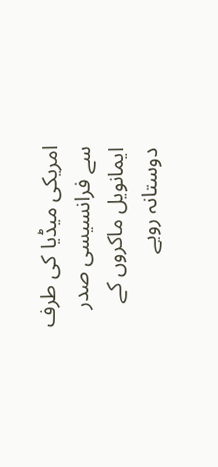امریکی میڈیا کی طرف سے فرانسیسی صدر ایمانویل ماکروں کے دوستانہ رویے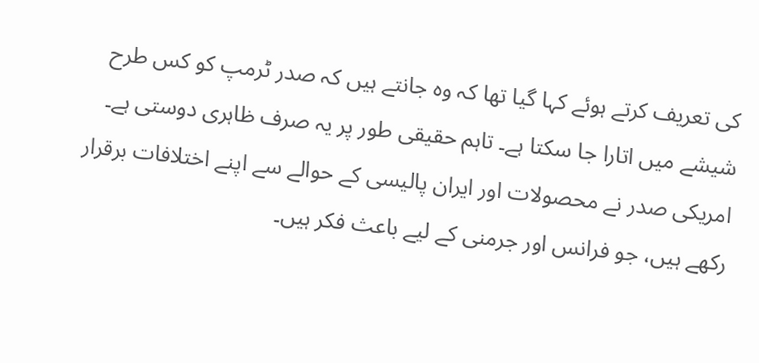کی تعریف کرتے ہوئے کہا گیا تھا کہ وہ جانتے ہیں کہ صدر ٹرمپ کو کس طرح شیشے میں اتارا جا سکتا ہے۔ تاہم حقیقی طور پر یہ صرف ظاہری دوستی ہے۔ امریکی صدر نے محصولات اور ایران پالیسی کے حوالے سے اپنے اختلافات برقرار رکھے ہیں، جو فرانس اور جرمنی کے لیے باعث فکر ہیں۔